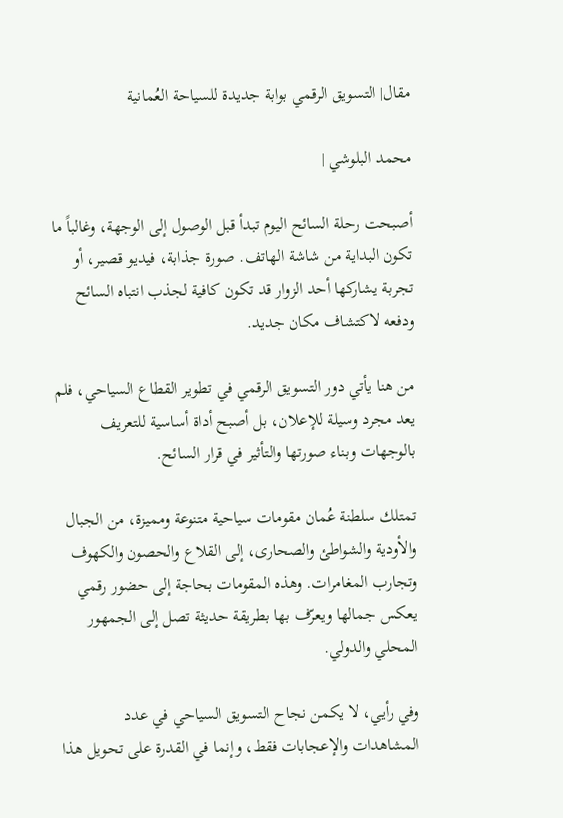مقال| التسويق الرقمي بوابة جديدة للسياحة العُمانية

محمد البلوشي |

أصبحت رحلة السائح اليوم تبدأ قبل الوصول إلى الوجهة، وغالباً ما تكون البداية من شاشة الهاتف. صورة جذابة، فيديو قصير، أو تجربة يشاركها أحد الزوار قد تكون كافية لجذب انتباه السائح ودفعه لاكتشاف مكان جديد.

من هنا يأتي دور التسويق الرقمي في تطوير القطاع السياحي، فلم يعد مجرد وسيلة للإعلان، بل أصبح أداة أساسية للتعريف بالوجهات وبناء صورتها والتأثير في قرار السائح.

تمتلك سلطنة عُمان مقومات سياحية متنوعة ومميزة، من الجبال والأودية والشواطئ والصحارى، إلى القلاع والحصون والكهوف وتجارب المغامرات. وهذه المقومات بحاجة إلى حضور رقمي يعكس جمالها ويعرّف بها بطريقة حديثة تصل إلى الجمهور المحلي والدولي.

وفي رأيي، لا يكمن نجاح التسويق السياحي في عدد المشاهدات والإعجابات فقط، وإنما في القدرة على تحويل هذا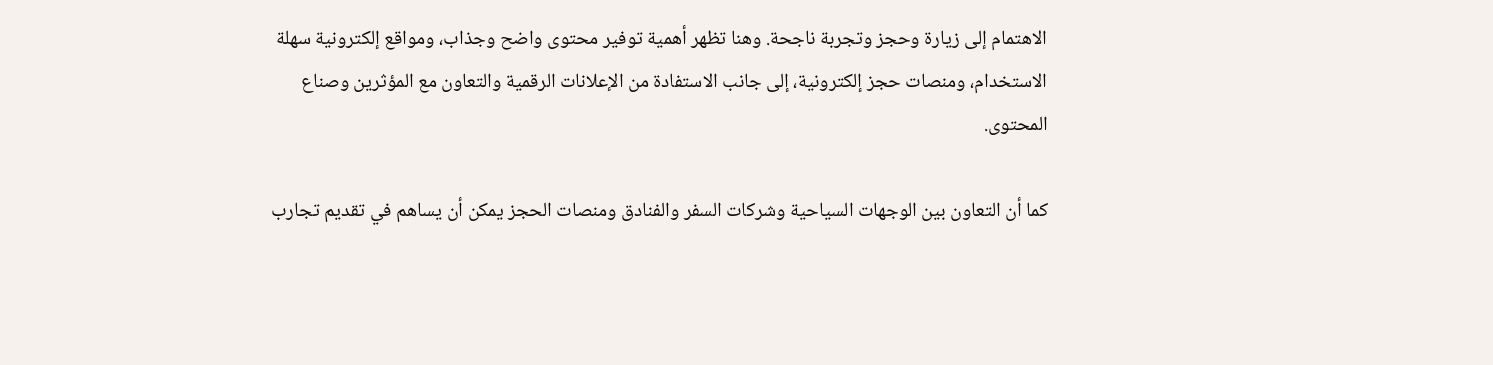الاهتمام إلى زيارة وحجز وتجربة ناجحة. وهنا تظهر أهمية توفير محتوى واضح وجذاب، ومواقع إلكترونية سهلة الاستخدام، ومنصات حجز إلكترونية، إلى جانب الاستفادة من الإعلانات الرقمية والتعاون مع المؤثرين وصناع المحتوى.

كما أن التعاون بين الوجهات السياحية وشركات السفر والفنادق ومنصات الحجز يمكن أن يساهم في تقديم تجارب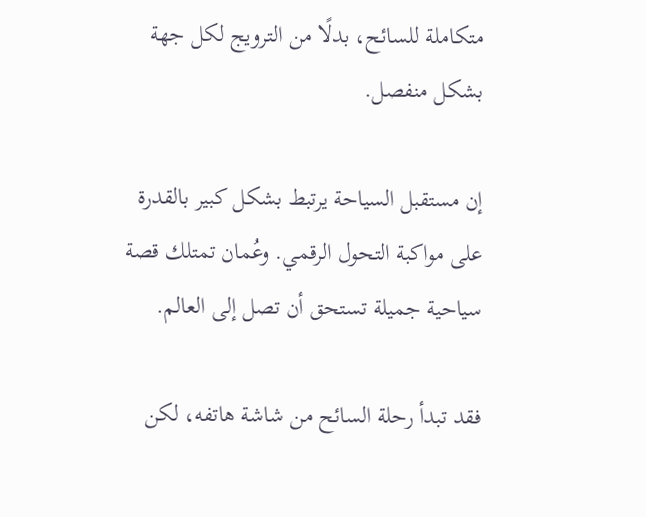متكاملة للسائح، بدلًا من الترويج لكل جهة بشكل منفصل.

إن مستقبل السياحة يرتبط بشكل كبير بالقدرة على مواكبة التحول الرقمي. وعُمان تمتلك قصة سياحية جميلة تستحق أن تصل إلى العالم.

فقد تبدأ رحلة السائح من شاشة هاتفه، لكن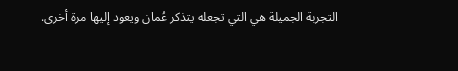التجربة الجميلة هي التي تجعله يتذكر عُمان ويعود إليها مرة أخرى.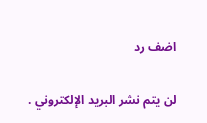اضف رد

لن يتم نشر البريد الإلكتروني .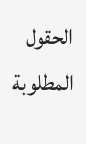الحقول المطلوبة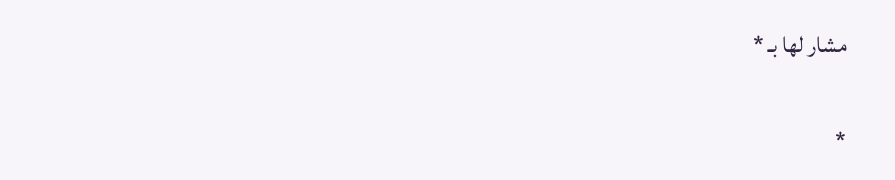مشار لها بـ *

*